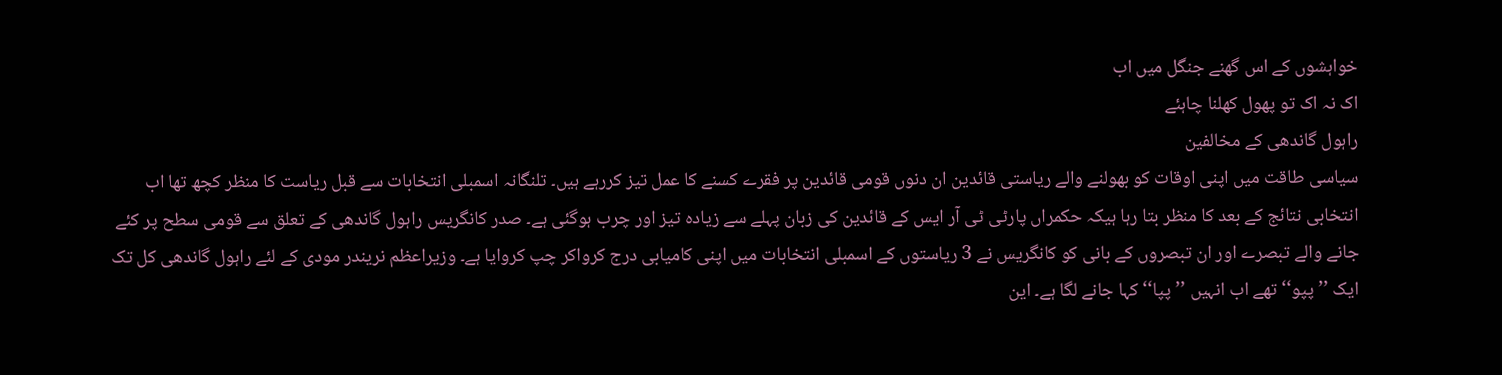خواہشوں کے اس گھنے جنگل میں اب
اک نہ اک تو پھول کھلنا چاہئے
راہول گاندھی کے مخالفین
سیاسی طاقت میں اپنی اوقات کو بھولنے والے ریاستی قائدین ان دنوں قومی قائدین پر فقرے کسنے کا عمل تیز کررہے ہیں۔ تلنگانہ اسمبلی انتخابات سے قبل ریاست کا منظر کچھ تھا اب انتخابی نتائج کے بعد کا منظر بتا رہا ہیکہ حکمراں پارٹی ٹی آر ایس کے قائدین کی زبان پہلے سے زیادہ تیز اور چرب ہوگئی ہے۔ صدر کانگریس راہول گاندھی کے تعلق سے قومی سطح پر کئے جانے والے تبصرے اور ان تبصروں کے بانی کو کانگریس نے 3 ریاستوں کے اسمبلی انتخابات میں اپنی کامیابی درج کرواکر چپ کروایا ہے۔ وزیراعظم نریندر مودی کے لئے راہول گاندھی کل تک ایک ’’پپو‘‘ تھے اب انہیں ’’پپا‘‘ کہا جانے لگا ہے۔ این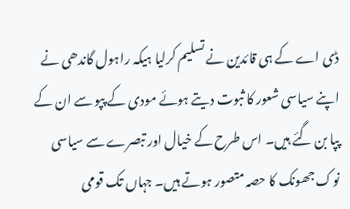ڈی اے کے ہی قائدین نے تسلیم کرلیا ہیکہ راہول گاندھی نے اپنے سیاسی شعور کا ثبوت دیتے ہوئے مودی کے پپو سے ان کے پپا بن گئے ہیں۔ اس طرح کے خیال اور تبصرے سے سیاسی نوک جھونک کا حصہ متصور ہوتے ہیں۔ جہاں تک قومی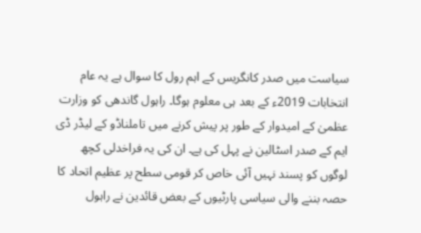سیاست میں صدر کانگریس کے اہم رول کا سوال ہے یہ عام انتخابات 2019ء کے بعد ہی معلوم ہوگا۔ راہول گاندھی کو وزارت عظمیٰ کے امیدوار کے طور پر پیش کرنے میں تاملناڈو کے لیڈر ڈی ایم کے صدر اسٹالین نے پہل کی ہے۔ ان کی یہ فراخدلی کچھ لوگوں کو پسند نہیں آئی خاص کر قومی سطح پر عظیم اتحاد کا حصہ بننے والی سیاسی پارٹیوں کے بعض قائدین نے راہول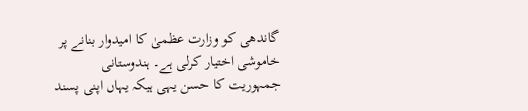گاندھی کو وزارت عظمیٰ کا امیدوار بنانے پر خاموشی اختیار کرلی ہے۔ ہندوستانی جمہوریت کا حسن یہی ہیکہ یہاں اپنی پسند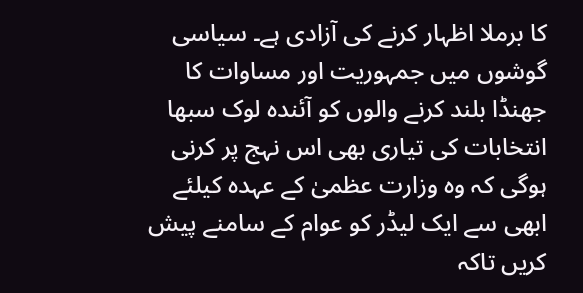کا برملا اظہار کرنے کی آزادی ہے۔ سیاسی گوشوں میں جمہوریت اور مساوات کا جھنڈا بلند کرنے والوں کو آئندہ لوک سبھا انتخابات کی تیاری بھی اس نہج پر کرنی ہوگی کہ وہ وزارت عظمیٰ کے عہدہ کیلئے ابھی سے ایک لیڈر کو عوام کے سامنے پیش کریں تاکہ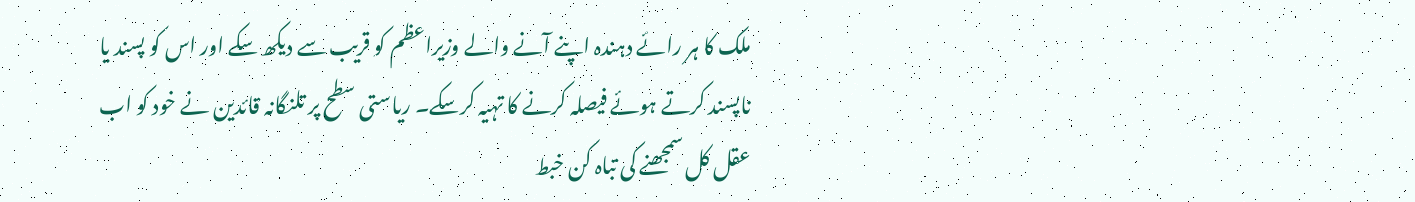ملک کا ہر رائے دہندہ اپنے آنے والے وزیراعظم کو قریب سے دیکھ سکے اور اس کو پسند یا ناپسند کرتے ہوئے فیصلہ کرنے کا تہیہ کرسکے۔ ریاستی سطح پر تلنگانہ قائدین نے خود کو اب عقل کل سمجھنے کی تباہ کن خبط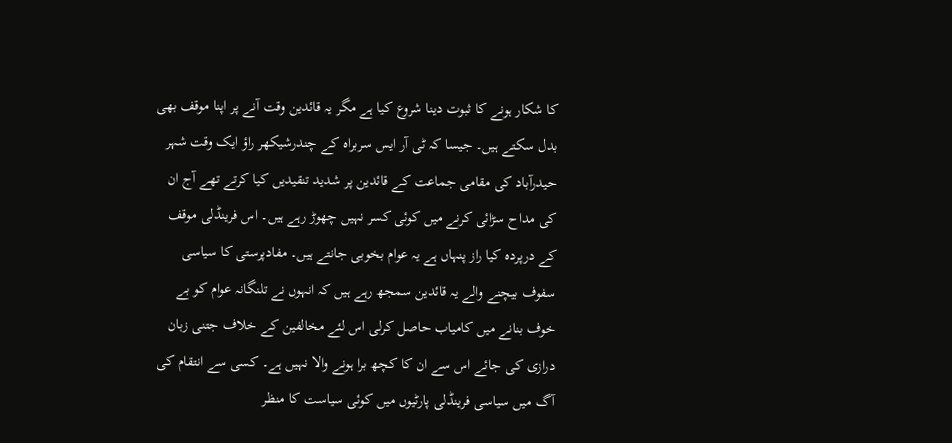کا شکار ہونے کا ثبوت دینا شروع کیا ہے مگر یہ قائدین وقت آنے پر اپنا موقف بھی بدل سکتے ہیں۔ جیسا کہ ٹی آر ایس سربراہ کے چندرشیکھر راؤ ایک وقت شہر حیدرآباد کی مقامی جماعت کے قائدین پر شدید تنقیدیں کیا کرتے تھے آج ان کی مداح سڑائی کرنے میں کوئی کسر نہیں چھوڑ رہے ہیں۔ اس فرینڈلی موقف کے درپردہ کیا راز پنہاں ہے یہ عوام بخوبی جانتے ہیں۔ مفادپرستی کا سیاسی سفوف بیچنے والے یہ قائدین سمجھ رہے ہیں کہ انہوں نے تلنگانہ عوام کو بے خوف بنانے میں کامیاب حاصل کرلی اس لئے مخالفین کے خلاف جتنی زبان درازی کی جائے اس سے ان کا کچھ برا ہونے والا نہیں ہے۔ کسی سے انتقام کی آگ میں سیاسی فرینڈلی پارٹیوں میں کوئی سیاست کا منظر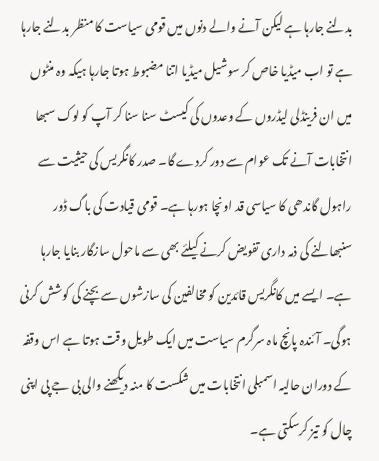بدلنے جارہا ہے لیکن آنے والے دنوں میں قومی سیاست کا منظر بدلنے جارہا ہے تو اب میڈیا خاص کر سوشیل میڈیا اتنا مضبوط ہوتا جارہا ہیکہ وہ منٹوں میں ان فرینڈلی لیڈروں کے وعدوں کی کیسٹ سنا سنا کر آپ کو لوک سبھا انتخابات آنے تک عوام سے دور کردے گا۔ صدر کانگریس کی حیثیت سے راہول گاندھی کا سیاسی قد اونچا ہورہا ہے۔ قومی قیادت کی باگ ڈور سنبھالنے کی ذمہ داری تفویض کرنے کیلئے بھی سے ماحول سازگار بنایا جارہا ہے۔ ایسے میں کانگریس قائدین کو مخالفین کی سازشوں سے بچنے کی کوشش کرنی ہوگی۔ آئندہ پانچ ماہ سرگرم سیاست میں ایک طویل وقت ہوتا ہے اس وقفہ کے دوران حالیہ اسمبلی انتخابات میں شکست کا منہ دیکھنے والی بی جے پی اپنی چال کو تیز کرسکتی ہے۔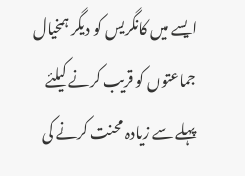ایسے میں کانگریس کو دیگر ہمخیال جماعتوں کو قریب کرنے کیلئے پہلے سے زیادہ محنت کرنے کی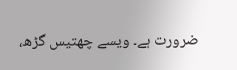ضرورت ہے۔ ویسے چھتیس گڑھ،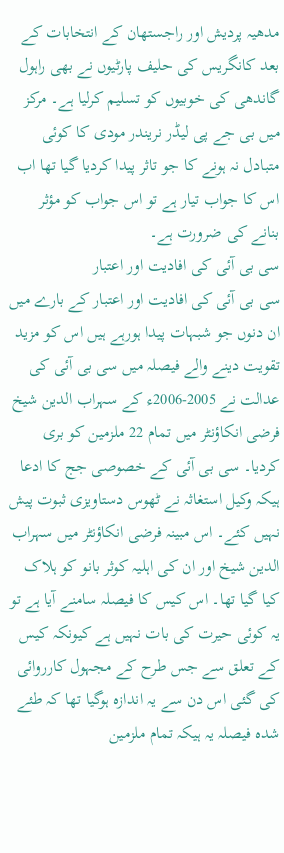مدھیہ پردیش اور راجستھان کے انتخابات کے بعد کانگریس کی حلیف پارٹیوں نے بھی راہول گاندھی کی خوبیوں کو تسلیم کرلیا ہے۔ مرکز میں بی جے پی لیڈر نریندر مودی کا کوئی متبادل نہ ہونے کا جو تاثر پیدا کردیا گیا تھا اب اس کا جواب تیار ہے تو اس جواب کو مؤثر بنانے کی ضرورت ہے۔
سی بی آئی کی افادیت اور اعتبار
سی بی آئی کی افادیت اور اعتبار کے بارے میں ان دنوں جو شبہات پیدا ہورہے ہیں اس کو مزید تقویت دینے والے فیصلہ میں سی بی آئی کی عدالت نے 2005-2006ء کے سہراب الدین شیخ فرضی انکاؤنٹر میں تمام 22 ملزمین کو بری کردیا۔ سی بی آئی کے خصوصی جج کا ادعا ہیکہ وکیل استغاثہ نے ٹھوس دستاویزی ثبوت پیش نہیں کئے۔ اس مبینہ فرضی انکاؤنٹر میں سہراب الدین شیخ اور ان کی اہلیہ کوثر بانو کو ہلاک کیا گیا تھا۔ اس کیس کا فیصلہ سامنے آیا ہے تو یہ کوئی حیرت کی بات نہیں ہے کیونکہ کیس کے تعلق سے جس طرح کے مجہول کارروائی کی گئی اس دن سے یہ اندازہ ہوگیا تھا کہ طئے شدہ فیصلہ یہ ہیکہ تمام ملزمین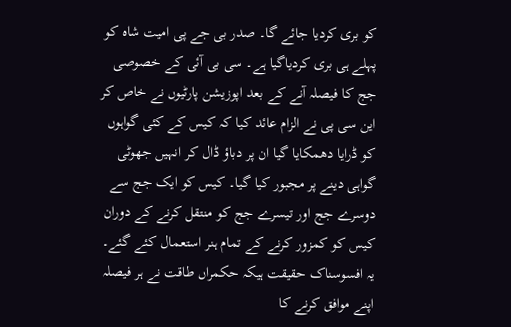کو بری کردیا جائے گا۔ صدر بی جے پی امیت شاہ کو پہلے ہی بری کردیاگیا ہے۔ سی بی آئی کے خصوصی جج کا فیصلہ آنے کے بعد اپوزیشن پارٹیوں نے خاص کر این سی پی نے الزام عائد کیا کہ کیس کے کئی گواہوں کو ڈرایا دھمکایا گیا ان پر دباؤ ڈال کر انہیں جھوٹی گواہی دینے پر مجبور کیا گیا۔ کیس کو ایک جج سے دوسرے جج اور تیسرے جج کو منتقل کرنے کے دوران کیس کو کمزور کرنے کے تمام ہنر استعمال کئے گئے۔ یہ افسوسناک حقیقت ہیکہ حکمراں طاقت نے ہر فیصلہ اپنے موافق کرنے کا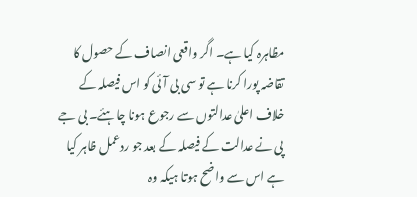مظاہرہ کیا ہے۔ اگر واقعی انصاف کے حصول کا تقاضہ پورا کرنا ہے تو سی بی آئی کو اس فیصلہ کے خلاف اعلیٰ عدالتوں سے رجوع ہونا چاہئے۔ بی جے پی نے عدالت کے فیصلہ کے بعد جو ردعمل ظاہر کیا ہے اس سے واضح ہوتا ہیکہ وہ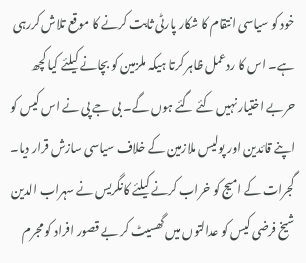خود کو سیاسی انتقام کا شکار پارٹی ثابت کرنے کا موقع تلاش کررہی ہے۔ اس کا ردعمل ظاہر کرتا ہیکہ ملزمین کو بچانے کیلئے کیا کچھ حربے اختیار نہیں کئے گئے ہوں گے۔ بی جے پی نے اس کیس کو اپنے قائدین اور پولیس ملازمین کے خلاف سیاسی سازش قرار دیا۔ گجرات کے امیج کو خراب کرنے کیلئے کانگریس نے سہراب الدین شیخ فرضی کیس کو عدالتوں میں گھسیٹ کر بے قصور افراد کو مجرم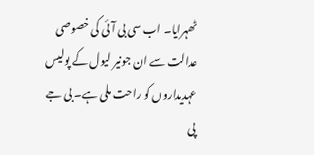ٹھہرایا۔ اب سی بی آئی کی خصوصی عدالت سے ان جونیر لیول کے پولیس عہدیداروں کو راحت ملی ہے۔ بی جے پی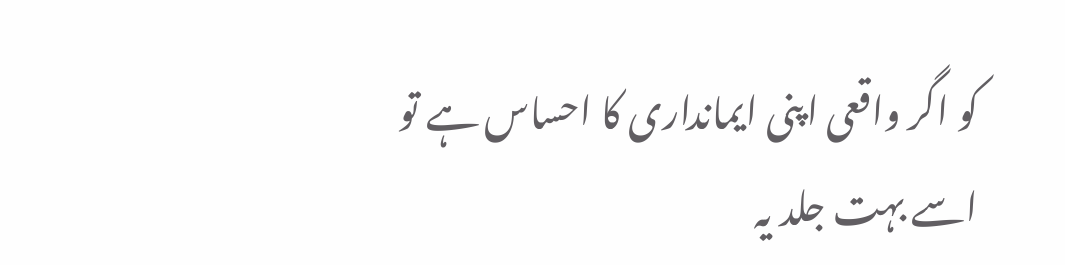کو اگر واقعی اپنی ایمانداری کا احساس ہے تو اسے بہت جلد یہ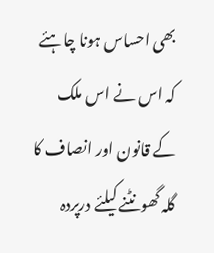بھی احساس ہونا چاہئے کہ اس نے اس ملک کے قانون اور انصاف کا گلہ گھونٹنے کیلئے درپردہ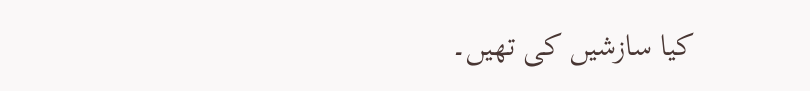کیا سازشیں کی تھیں۔